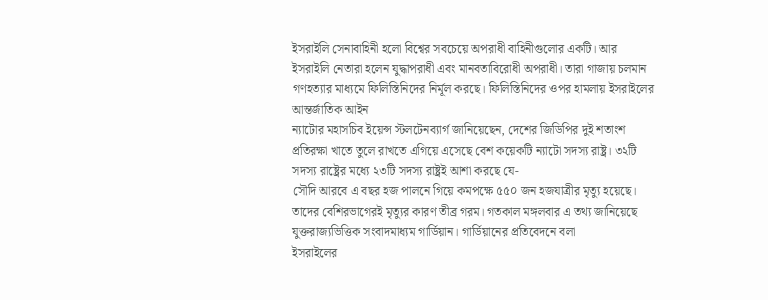ইসরাইলি সেনাবাহিনী হলো বিশ্বের সবচেয়ে অপরাধী বাহিনীগুলোর একটি। আর ইসরাইলি নেতারা হলেন যুদ্ধাপরাধী এবং মানবতাবিরোধী অপরাধী। তারা গাজায় চলমান গণহত্যার মাধ্যমে ফিলিস্তিনিদের নির্মূল করছে। ফিলিস্তিনিদের ওপর হামলায় ইসরাইলের আন্তর্জাতিক আইন
ন্যাটোর মহাসচিব ইয়েন্স স্টলটেনব্যার্গ জানিয়েছেন, দেশের জিডিপির দুই শতাংশ প্রতিরক্ষা খাতে তুলে রাখতে এগিয়ে এসেছে বেশ কয়েকটি ন্যাটো সদস্য রাষ্ট্র। ৩২টি সদস্য রাষ্ট্রের মধ্যে ২৩টি সদস্য রাষ্ট্রই আশা করছে যে-
সৌদি আরবে এ বছর হজ পালনে গিয়ে কমপক্ষে ৫৫০ জন হজযাত্রীর মৃত্যু হয়েছে। তাদের বেশিরভাগেরই মৃত্যুর কারণ তীব্র গরম। গতকাল মঙ্গলবার এ তথ্য জানিয়েছে যুক্তরাজ্যভিত্তিক সংবাদমাধ্যম গার্ডিয়ান। গার্ডিয়ানের প্রতিবেদনে বলা
ইসরাইলের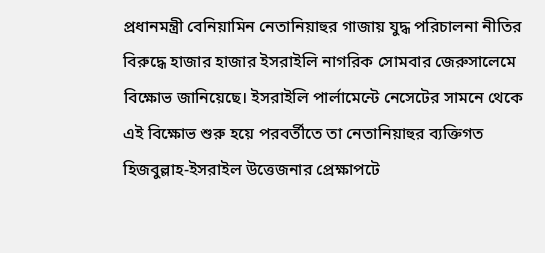প্রধানমন্ত্রী বেনিয়ামিন নেতানিয়াহুর গাজায় যুদ্ধ পরিচালনা নীতির বিরুদ্ধে হাজার হাজার ইসরাইলি নাগরিক সোমবার জেরুসালেমে বিক্ষোভ জানিয়েছে। ইসরাইলি পার্লামেন্টে নেসেটের সামনে থেকে এই বিক্ষোভ শুরু হয়ে পরবর্তীতে তা নেতানিয়াহুর ব্যক্তিগত
হিজবুল্লাহ-ইসরাইল উত্তেজনার প্রেক্ষাপটে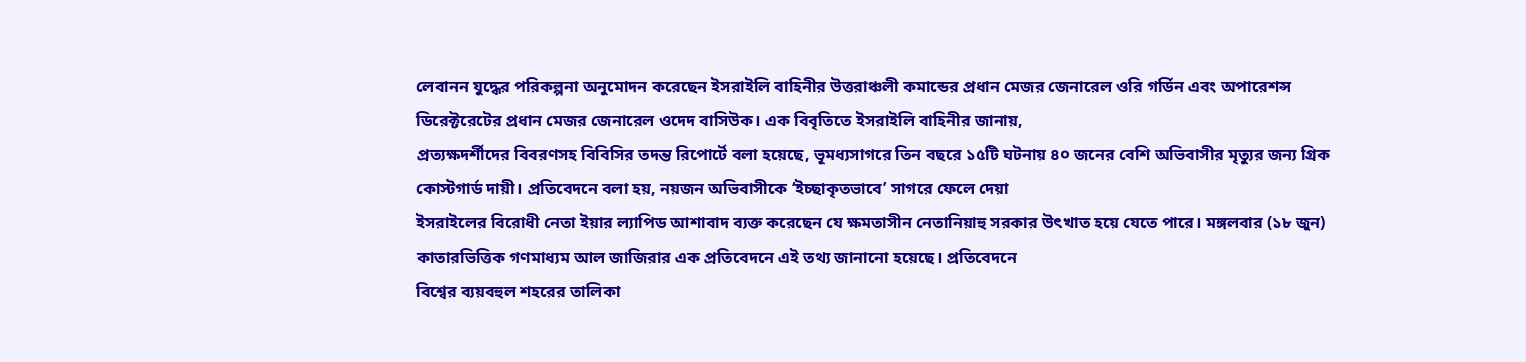লেবানন যুদ্ধের পরিকল্পনা অনুমোদন করেছেন ইসরাইলি বাহিনীর উত্তরাঞ্চলী কমান্ডের প্রধান মেজর জেনারেল ওরি গর্ডিন এবং অপারেশন্স ডিরেক্টরেটের প্রধান মেজর জেনারেল ওদেদ বাসিউক। এক বিবৃতিতে ইসরাইলি বাহিনীর জানায়,
প্রত্যক্ষদর্শীদের বিবরণসহ বিবিসির তদন্ত রিপোর্টে বলা হয়েছে, ভূমধ্যসাগরে তিন বছরে ১৫টি ঘটনায় ৪০ জনের বেশি অভিবাসীর মৃত্যুর জন্য গ্রিক কোস্টগার্ড দায়ী। প্রতিবেদনে বলা হয়, নয়জন অভিবাসীকে ‘ইচ্ছাকৃতভাবে’ সাগরে ফেলে দেয়া
ইসরাইলের বিরোধী নেতা ইয়ার ল্যাপিড আশাবাদ ব্যক্ত করেছেন যে ক্ষমতাসীন নেতানিয়াহু সরকার উৎখাত হয়ে যেতে পারে। মঙ্গলবার (১৮ জুন) কাতারভিত্তিক গণমাধ্যম আল জাজিরার এক প্রতিবেদনে এই তথ্য জানানো হয়েছে। প্রতিবেদনে
বিশ্বের ব্যয়বহুল শহরের তালিকা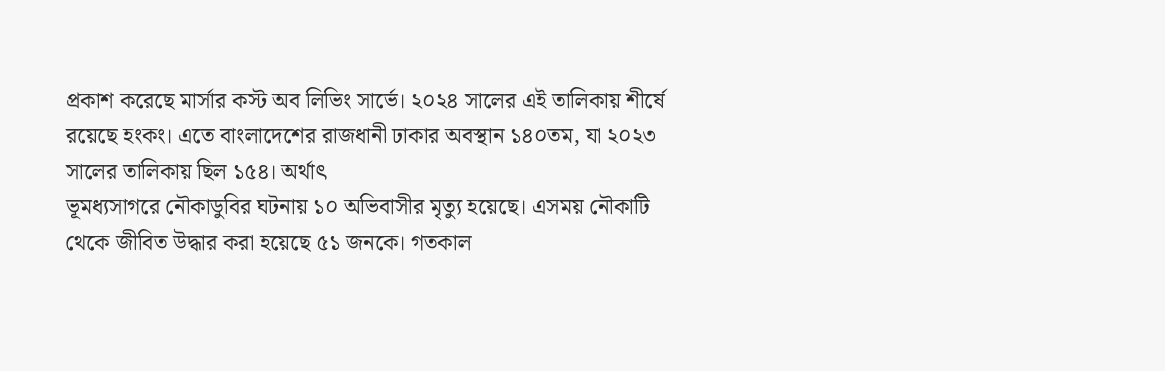প্রকাশ করেছে মার্সার কস্ট অব লিভিং সার্ভে। ২০২৪ সালের এই তালিকায় শীর্ষে রয়েছে হংকং। এতে বাংলাদেশের রাজধানী ঢাকার অবস্থান ১৪০তম, যা ২০২৩ সালের তালিকায় ছিল ১৫৪। অর্থাৎ
ভূমধ্যসাগরে নৌকাডুবির ঘটনায় ১০ অভিবাসীর মৃত্যু হয়েছে। এসময় নৌকাটি থেকে জীবিত উদ্ধার করা হয়েছে ৫১ জনকে। গতকাল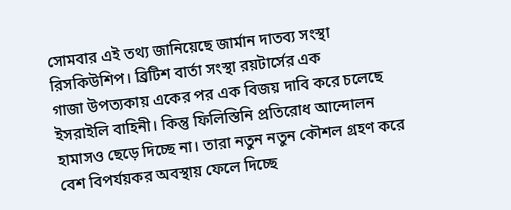সোমবার এই তথ্য জানিয়েছে জার্মান দাতব্য সংস্থা রিসকিউশিপ। ব্রিটিশ বার্তা সংস্থা রয়টার্সের এক
গাজা উপত্যকায় একের পর এক বিজয় দাবি করে চলেছে ইসরাইলি বাহিনী। কিন্তু ফিলিস্তিনি প্রতিরোধ আন্দোলন হামাসও ছেড়ে দিচ্ছে না। তারা নতুন নতুন কৌশল গ্রহণ করে বেশ বিপর্যয়কর অবস্থায় ফেলে দিচ্ছে